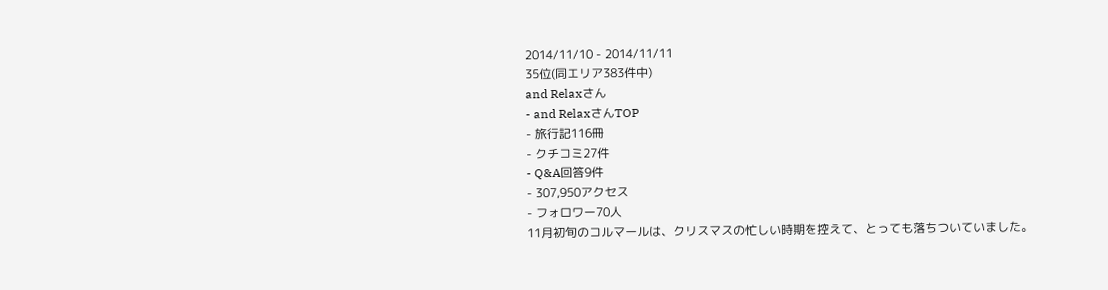2014/11/10 - 2014/11/11
35位(同エリア383件中)
and Relaxさん
- and RelaxさんTOP
- 旅行記116冊
- クチコミ27件
- Q&A回答9件
- 307,950アクセス
- フォロワー70人
11月初旬のコルマールは、クリスマスの忙しい時期を控えて、とっても落ちついていました。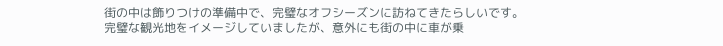街の中は飾りつけの準備中で、完璧なオフシーズンに訪ねてきたらしいです。
完璧な観光地をイメージしていましたが、意外にも街の中に車が乗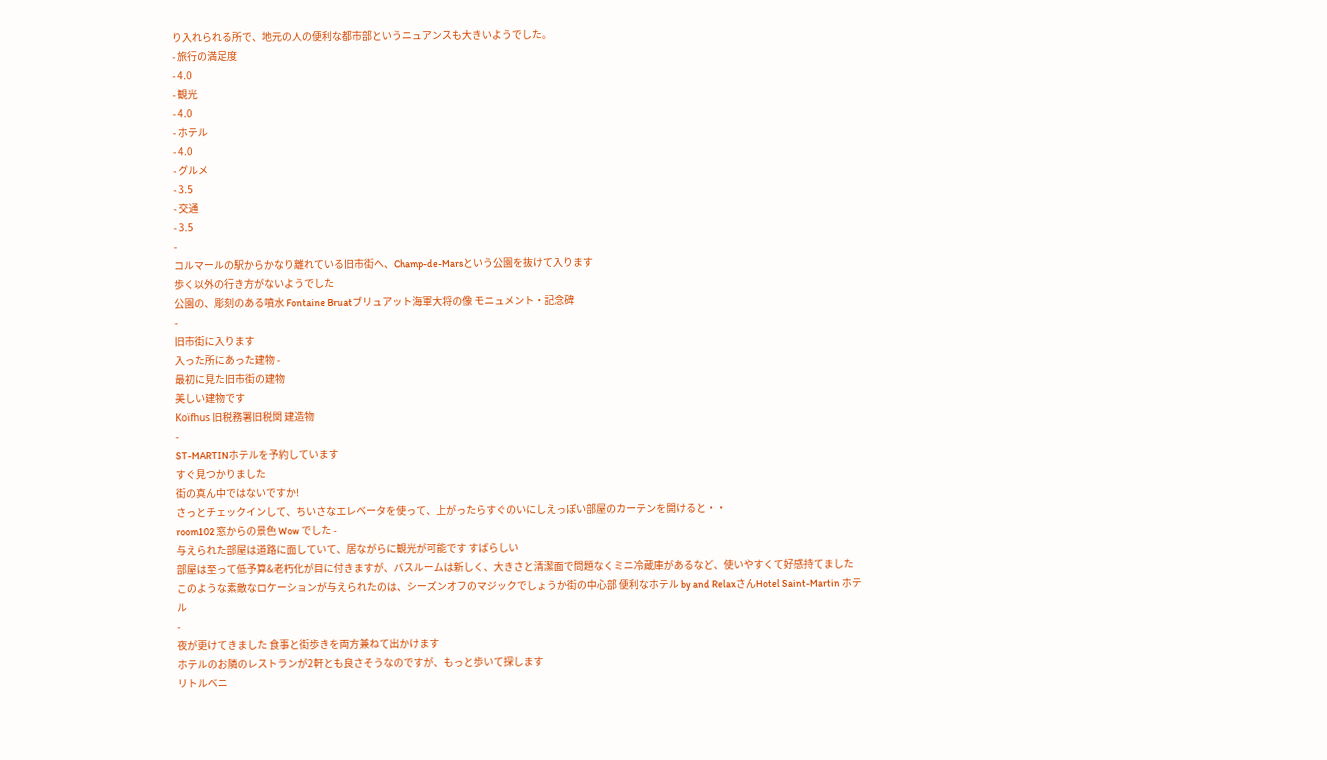り入れられる所で、地元の人の便利な都市部というニュアンスも大きいようでした。
- 旅行の満足度
- 4.0
- 観光
- 4.0
- ホテル
- 4.0
- グルメ
- 3.5
- 交通
- 3.5
-
コルマールの駅からかなり離れている旧市街へ、Champ-de-Marsという公園を抜けて入ります
歩く以外の行き方がないようでした
公園の、彫刻のある噴水 Fontaine Bruatブリュアット海軍大将の像 モニュメント・記念碑
-
旧市街に入ります
入った所にあった建物 -
最初に見た旧市街の建物
美しい建物です
Koïfhus 旧税務署旧税関 建造物
-
ST-MARTINホテルを予約しています
すぐ見つかりました
街の真ん中ではないですか!
さっとチェックインして、ちいさなエレベータを使って、上がったらすぐのいにしえっぽい部屋のカーテンを開けると・・
room102 窓からの景色 Wow でした -
与えられた部屋は道路に面していて、居ながらに観光が可能です すばらしい
部屋は至って低予算&老朽化が目に付きますが、バスルームは新しく、大きさと清潔面で問題なくミニ冷蔵庫があるなど、使いやすくて好感持てました
このような素敵なロケーションが与えられたのは、シーズンオフのマジックでしょうか街の中心部 便利なホテル by and RelaxさんHotel Saint-Martin ホテル
-
夜が更けてきました 食事と街歩きを両方兼ねて出かけます
ホテルのお隣のレストランが2軒とも良さそうなのですが、もっと歩いて探します
リトルベニ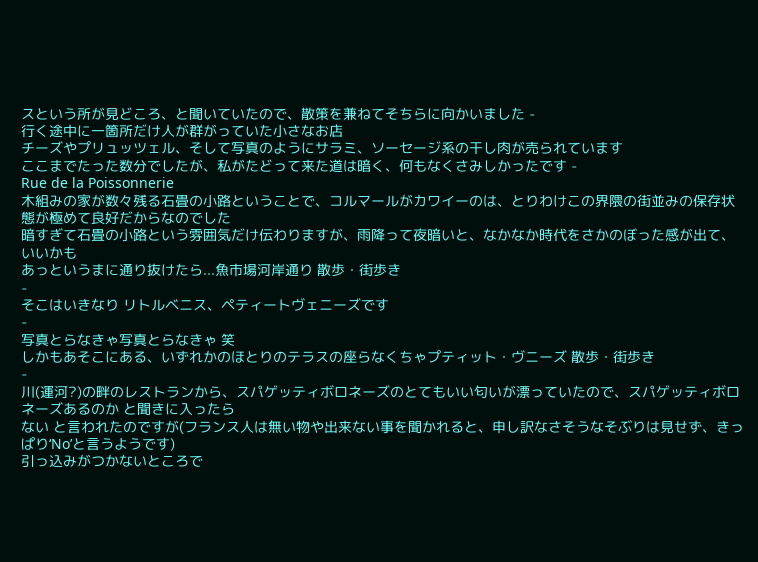スという所が見どころ、と聞いていたので、散策を兼ねてそちらに向かいました -
行く途中に一箇所だけ人が群がっていた小さなお店
チーズやプリュッツェル、そして写真のようにサラミ、ソーセージ系の干し肉が売られています
ここまでたった数分でしたが、私がたどって来た道は暗く、何もなくさみしかったです -
Rue de la Poissonnerie
木組みの家が数々残る石畳の小路ということで、コルマールがカワイーのは、とりわけこの界隈の街並みの保存状態が極めて良好だからなのでした
暗すぎて石畳の小路という雰囲気だけ伝わりますが、雨降って夜暗いと、なかなか時代をさかのぼった感が出て、いいかも
あっというまに通り抜けたら...魚市場河岸通り 散歩・街歩き
-
そこはいきなり リトルベニス、ペティートヴェニーズです
-
写真とらなきゃ写真とらなきゃ 笑
しかもあそこにある、いずれかのほとりのテラスの座らなくちゃプティット・ヴニーズ 散歩・街歩き
-
川(運河?)の畔のレストランから、スパゲッティボロネーズのとてもいい匂いが漂っていたので、スパゲッティボロネーズあるのか と聞きに入ったら
ない と言われたのですが(フランス人は無い物や出来ない事を聞かれると、申し訳なさそうなそぶりは見せず、きっぱり‘No’と言うようです)
引っ込みがつかないところで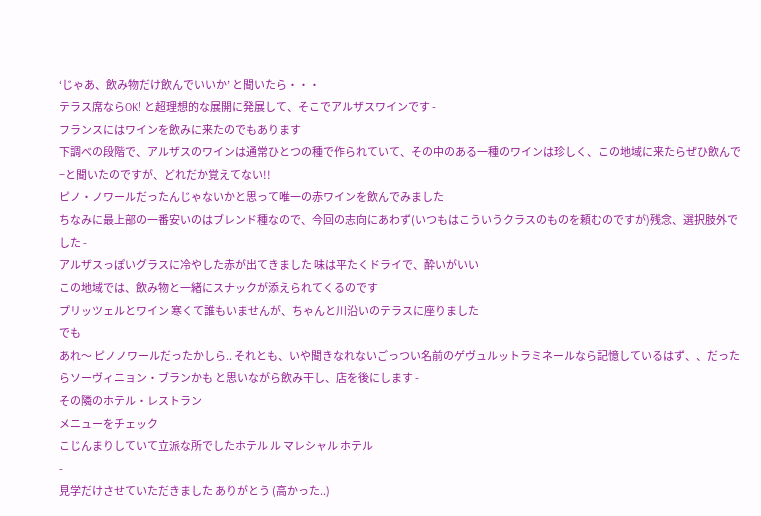‘じゃあ、飲み物だけ飲んでいいか’ と聞いたら・・・
テラス席ならOK! と超理想的な展開に発展して、そこでアルザスワインです -
フランスにはワインを飲みに来たのでもあります
下調べの段階で、アルザスのワインは通常ひとつの種で作られていて、その中のある一種のワインは珍しく、この地域に来たらぜひ飲んで−と聞いたのですが、どれだか覚えてない!!
ピノ・ノワールだったんじゃないかと思って唯一の赤ワインを飲んでみました
ちなみに最上部の一番安いのはブレンド種なので、今回の志向にあわず(いつもはこういうクラスのものを頼むのですが)残念、選択肢外でした -
アルザスっぽいグラスに冷やした赤が出てきました 味は平たくドライで、酔いがいい
この地域では、飲み物と一緒にスナックが添えられてくるのです
プリッツェルとワイン 寒くて誰もいませんが、ちゃんと川沿いのテラスに座りました
でも
あれ〜 ピノノワールだったかしら.. それとも、いや聞きなれないごっつい名前のゲヴュルットラミネールなら記憶しているはず、、だったらソーヴィニョン・ブランかも と思いながら飲み干し、店を後にします -
その隣のホテル・レストラン
メニューをチェック
こじんまりしていて立派な所でしたホテル ル マレシャル ホテル
-
見学だけさせていただきました ありがとう (高かった..)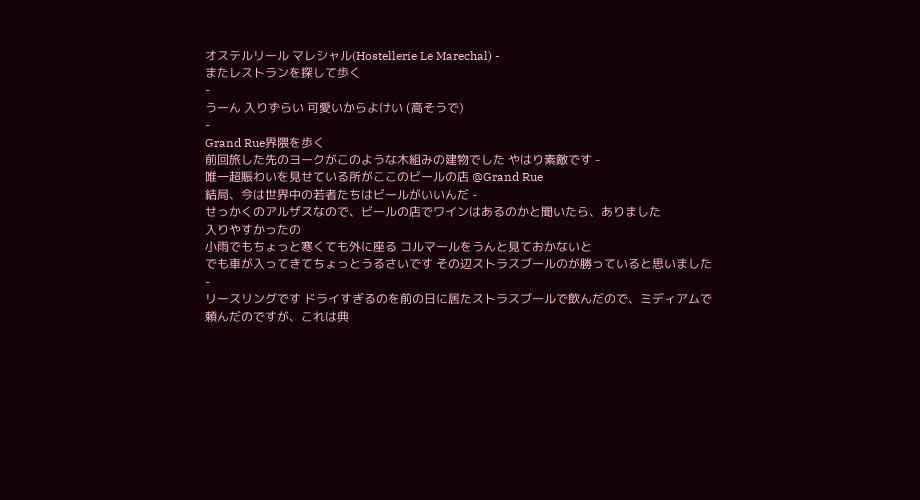オステルリール マレシャル(Hostellerie Le Marechal) -
またレストランを探して歩く
-
うーん 入りずらい 可愛いからよけい (高そうで)
-
Grand Rue界隈を歩く
前回旅した先のヨークがこのような木組みの建物でした やはり素敵です -
唯一超賑わいを見せている所がここのビールの店 @Grand Rue
結局、今は世界中の若者たちはビールがいいんだ -
せっかくのアルザスなので、ビールの店でワインはあるのかと聞いたら、ありました
入りやすかったの
小雨でもちょっと寒くても外に座る コルマールをうんと見ておかないと
でも車が入ってきてちょっとうるさいです その辺ストラスブールのが勝っていると思いました -
リースリングです ドライすぎるのを前の日に居たストラスブールで飲んだので、ミディアムで頼んだのですが、これは典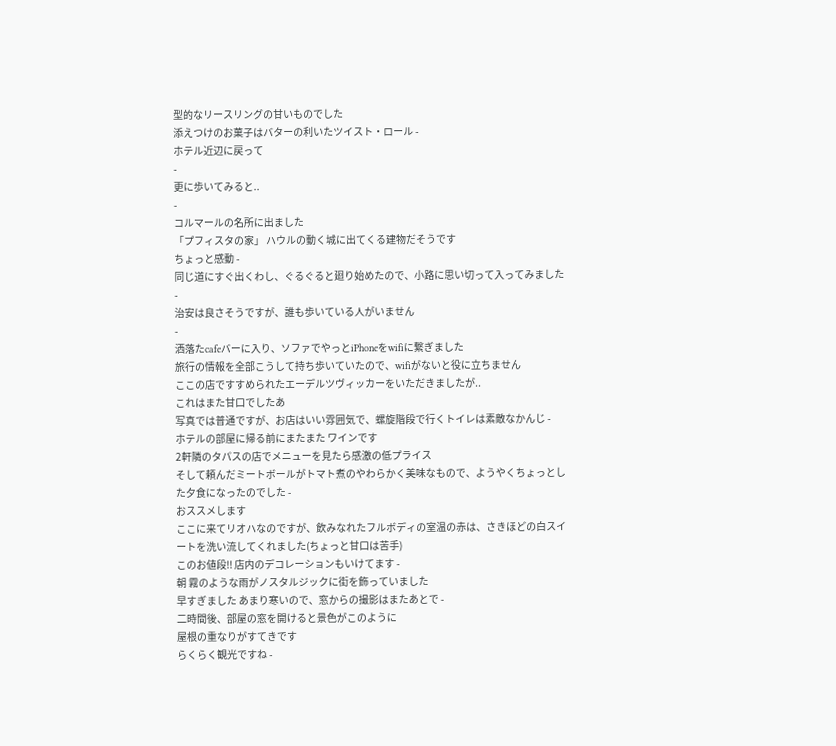型的なリースリングの甘いものでした
添えつけのお菓子はバターの利いたツイスト・ロール -
ホテル近辺に戻って
-
更に歩いてみると..
-
コルマールの名所に出ました
「プフィスタの家」 ハウルの動く城に出てくる建物だそうです
ちょっと感動 -
同じ道にすぐ出くわし、ぐるぐると廻り始めたので、小路に思い切って入ってみました
-
治安は良さそうですが、誰も歩いている人がいません
-
洒落たcafeバーに入り、ソファでやっとiPhoneをwifiに繋ぎました
旅行の情報を全部こうして持ち歩いていたので、wifiがないと役に立ちません
ここの店ですすめられたエーデルツヴィッカーをいただきましたが..
これはまた甘口でしたあ
写真では普通ですが、お店はいい雰囲気で、螺旋階段で行くトイレは素敵なかんじ -
ホテルの部屋に帰る前にまたまた ワインです
2軒隣のタパスの店でメニューを見たら感激の低プライス
そして頼んだミートボールがトマト煮のやわらかく美味なもので、ようやくちょっとした夕食になったのでした -
おススメします
ここに来てリオハなのですが、飲みなれたフルボディの室温の赤は、さきほどの白スイートを洗い流してくれました(ちょっと甘口は苦手)
このお値段!! 店内のデコレーションもいけてます -
朝 霧のような雨がノスタルジックに街を飾っていました
早すぎました あまり寒いので、窓からの撮影はまたあとで -
二時間後、部屋の窓を開けると景色がこのように
屋根の重なりがすてきです
らくらく観光ですね -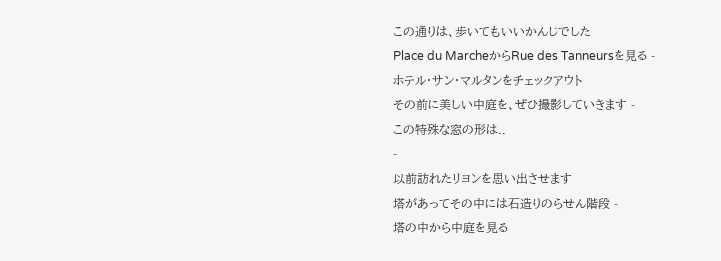この通りは、歩いてもいいかんじでした
Place du MarcheからRue des Tanneursを見る -
ホテル・サン・マルタンをチェックアウト
その前に美しい中庭を、ぜひ撮影していきます -
この特殊な窓の形は..
-
以前訪れたリヨンを思い出させます
塔があってその中には石造りのらせん階段 -
塔の中から中庭を見る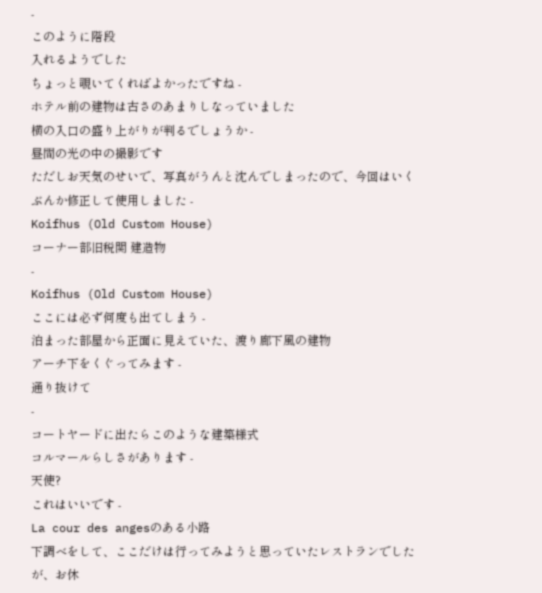-
このように階段
入れるようでした
ちょっと覗いてくればよかったですね -
ホテル前の建物は古さのあまりしなっていました
横の入口の盛り上がりが判るでしょうか -
昼間の光の中の撮影です
ただしお天気のせいで、写真がうんと沈んでしまったので、今回はいくぶんか修正して使用しました -
Koifhus (Old Custom House)
コーナー部旧税関 建造物
-
Koifhus (Old Custom House)
ここには必ず何度も出てしまう -
泊まった部屋から正面に見えていた、渡り廊下風の建物
アーチ下をくぐってみます -
通り抜けて
-
コートヤードに出たらこのような建築様式
コルマールらしさがあります -
天使?
これはいいです -
La cour des angesのある小路
下調べをして、ここだけは行ってみようと思っていたレストランでしたが、お休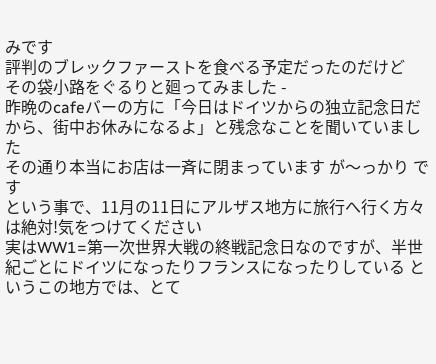みです
評判のブレックファーストを食べる予定だったのだけど
その袋小路をぐるりと廻ってみました -
昨晩のcafeバーの方に「今日はドイツからの独立記念日だから、街中お休みになるよ」と残念なことを聞いていました
その通り本当にお店は一斉に閉まっています が〜っかり です
という事で、11月の11日にアルザス地方に旅行へ行く方々は絶対!気をつけてください
実はWW1=第一次世界大戦の終戦記念日なのですが、半世紀ごとにドイツになったりフランスになったりしている というこの地方では、とて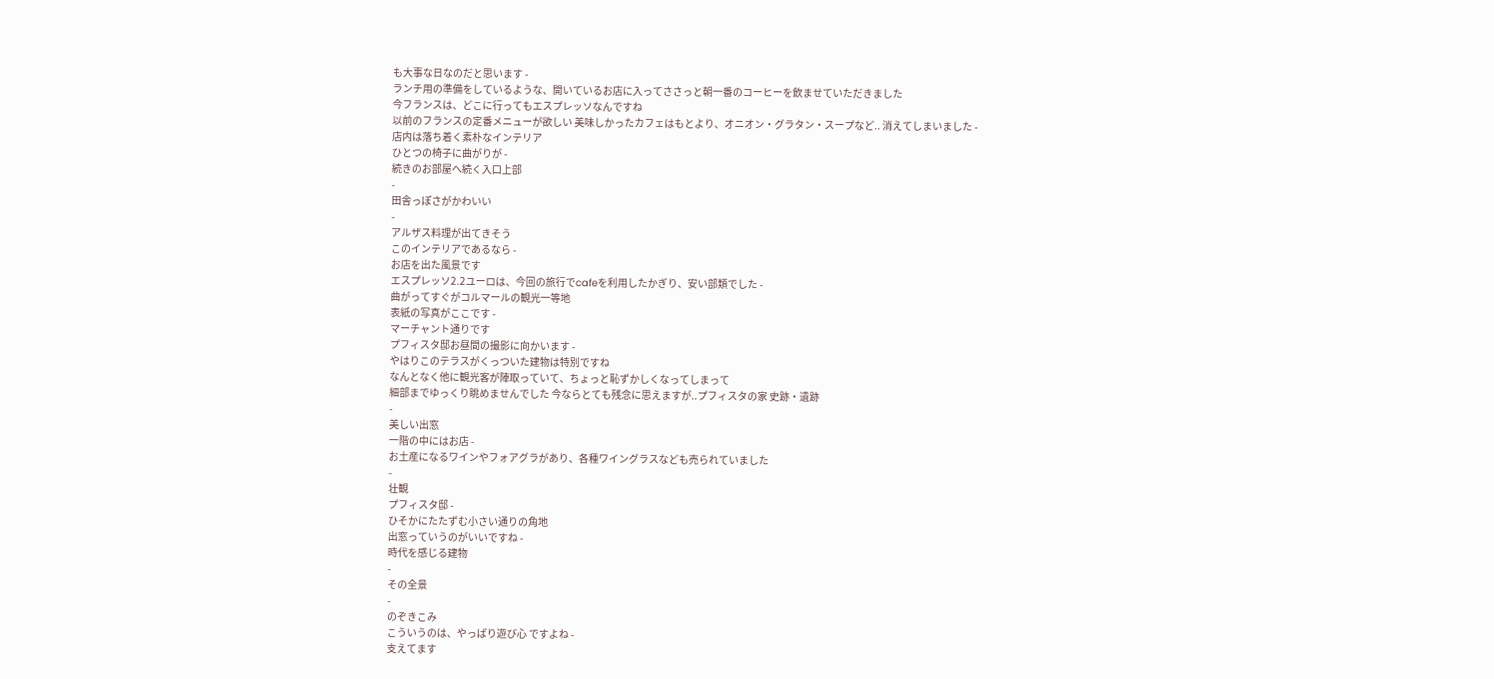も大事な日なのだと思います -
ランチ用の準備をしているような、開いているお店に入ってささっと朝一番のコーヒーを飲ませていただきました
今フランスは、どこに行ってもエスプレッソなんですね
以前のフランスの定番メニューが欲しい 美味しかったカフェはもとより、オニオン・グラタン・スープなど.. 消えてしまいました -
店内は落ち着く素朴なインテリア
ひとつの椅子に曲がりが -
続きのお部屋へ続く入口上部
-
田舎っぽさがかわいい
-
アルザス料理が出てきそう
このインテリアであるなら -
お店を出た風景です
エスプレッソ2.2ユーロは、今回の旅行でcafeを利用したかぎり、安い部類でした -
曲がってすぐがコルマールの観光一等地
表紙の写真がここです -
マーチャント通りです
プフィスタ邸お昼間の撮影に向かいます -
やはりこのテラスがくっついた建物は特別ですね
なんとなく他に観光客が陣取っていて、ちょっと恥ずかしくなってしまって
細部までゆっくり眺めませんでした 今ならとても残念に思えますが..プフィスタの家 史跡・遺跡
-
美しい出窓
一階の中にはお店 -
お土産になるワインやフォアグラがあり、各種ワイングラスなども売られていました
-
壮観
プフィスタ邸 -
ひそかにたたずむ小さい通りの角地
出窓っていうのがいいですね -
時代を感じる建物
-
その全景
-
のぞきこみ
こういうのは、やっぱり遊び心 ですよね -
支えてます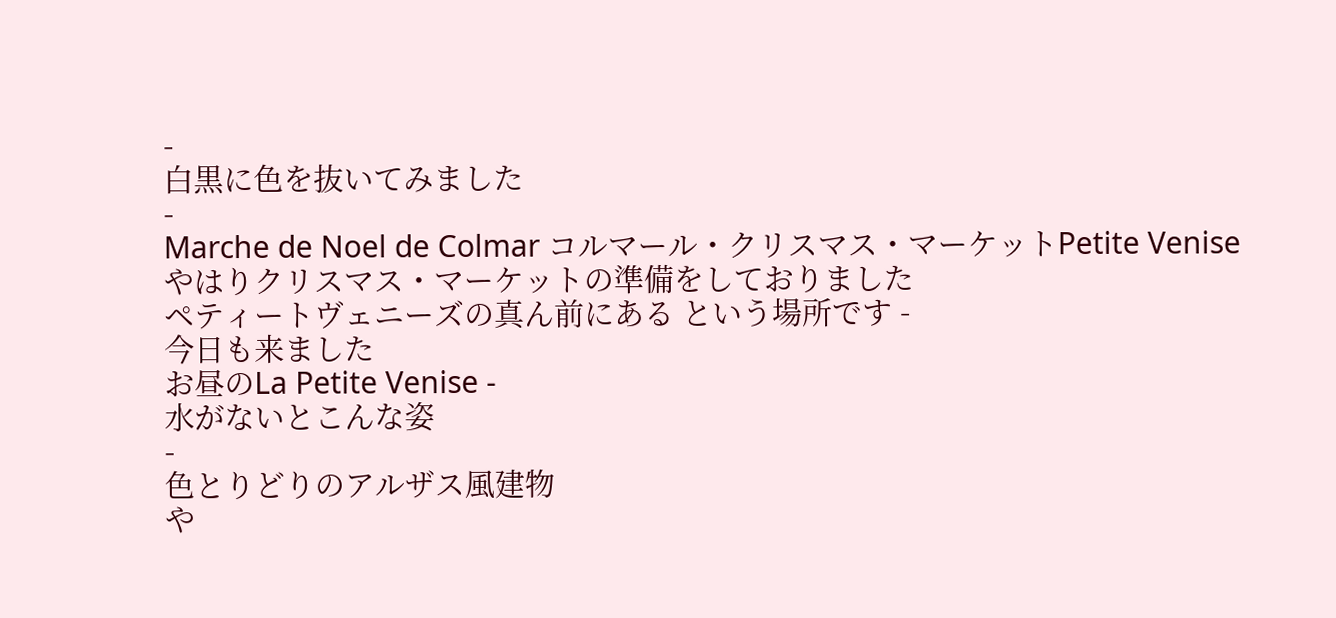-
白黒に色を抜いてみました
-
Marche de Noel de Colmar コルマール・クリスマス・マーケットPetite Venise
やはりクリスマス・マーケットの準備をしておりました
ペティートヴェニーズの真ん前にある という場所です -
今日も来ました
お昼のLa Petite Venise -
水がないとこんな姿
-
色とりどりのアルザス風建物
や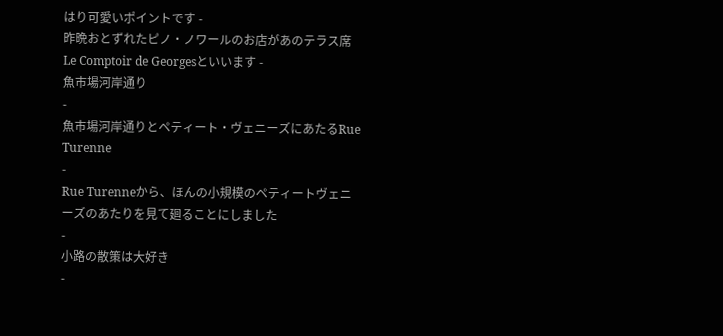はり可愛いポイントです -
昨晩おとずれたピノ・ノワールのお店があのテラス席
Le Comptoir de Georgesといいます -
魚市場河岸通り
-
魚市場河岸通りとペティート・ヴェニーズにあたるRue Turenne
-
Rue Turenneから、ほんの小規模のペティートヴェニーズのあたりを見て廻ることにしました
-
小路の散策は大好き
-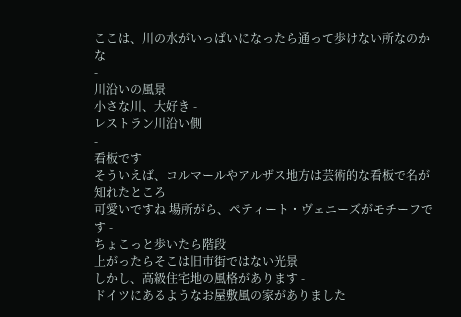ここは、川の水がいっぱいになったら通って歩けない所なのかな
-
川沿いの風景
小さな川、大好き -
レストラン川沿い側
-
看板です
そういえば、コルマールやアルザス地方は芸術的な看板で名が知れたところ
可愛いですね 場所がら、ペティート・ヴェニーズがモチーフです -
ちょこっと歩いたら階段
上がったらそこは旧市街ではない光景
しかし、高級住宅地の風格があります -
ドイツにあるようなお屋敷風の家がありました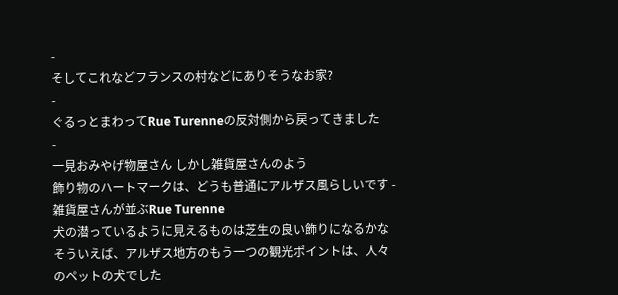-
そしてこれなどフランスの村などにありそうなお家?
-
ぐるっとまわってRue Turenneの反対側から戻ってきました
-
一見おみやげ物屋さん しかし雑貨屋さんのよう
飾り物のハートマークは、どうも普通にアルザス風らしいです -
雑貨屋さんが並ぶRue Turenne
犬の潜っているように見えるものは芝生の良い飾りになるかな
そういえば、アルザス地方のもう一つの観光ポイントは、人々のペットの犬でした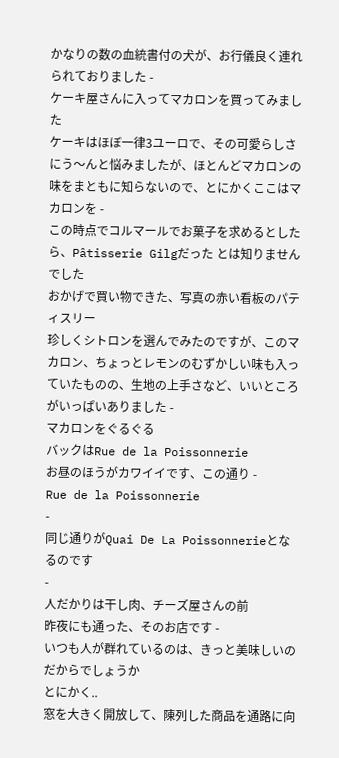かなりの数の血統書付の犬が、お行儀良く連れられておりました -
ケーキ屋さんに入ってマカロンを買ってみました
ケーキはほぼ一律3ユーロで、その可愛らしさにう〜んと悩みましたが、ほとんどマカロンの味をまともに知らないので、とにかくここはマカロンを -
この時点でコルマールでお菓子を求めるとしたら、Pâtisserie Gilgだった とは知りませんでした
おかげで買い物できた、写真の赤い看板のパティスリー
珍しくシトロンを選んでみたのですが、このマカロン、ちょっとレモンのむずかしい味も入っていたものの、生地の上手さなど、いいところがいっぱいありました -
マカロンをぐるぐる
バックはRue de la Poissonnerie
お昼のほうがカワイイです、この通り -
Rue de la Poissonnerie
-
同じ通りがQuai De La Poissonnerieとなるのです
-
人だかりは干し肉、チーズ屋さんの前
昨夜にも通った、そのお店です -
いつも人が群れているのは、きっと美味しいのだからでしょうか
とにかく..
窓を大きく開放して、陳列した商品を通路に向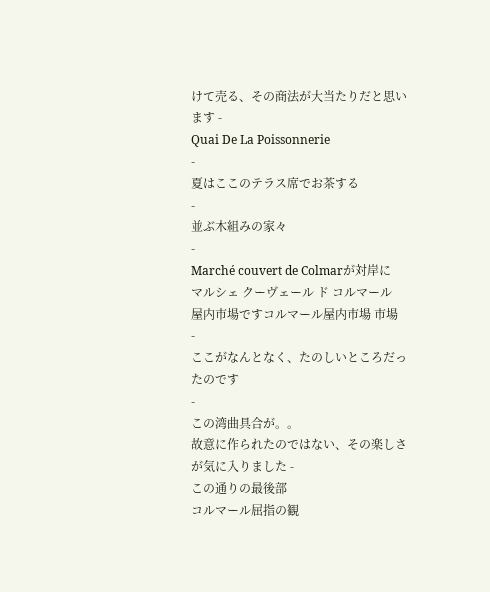けて売る、その商法が大当たりだと思います -
Quai De La Poissonnerie
-
夏はここのテラス席でお茶する
-
並ぶ木組みの家々
-
Marché couvert de Colmarが対岸に
マルシェ クーヴェール ド コルマール
屋内市場ですコルマール屋内市場 市場
-
ここがなんとなく、たのしいところだったのです
-
この湾曲具合が。。
故意に作られたのではない、その楽しさが気に入りました -
この通りの最後部
コルマール屈指の観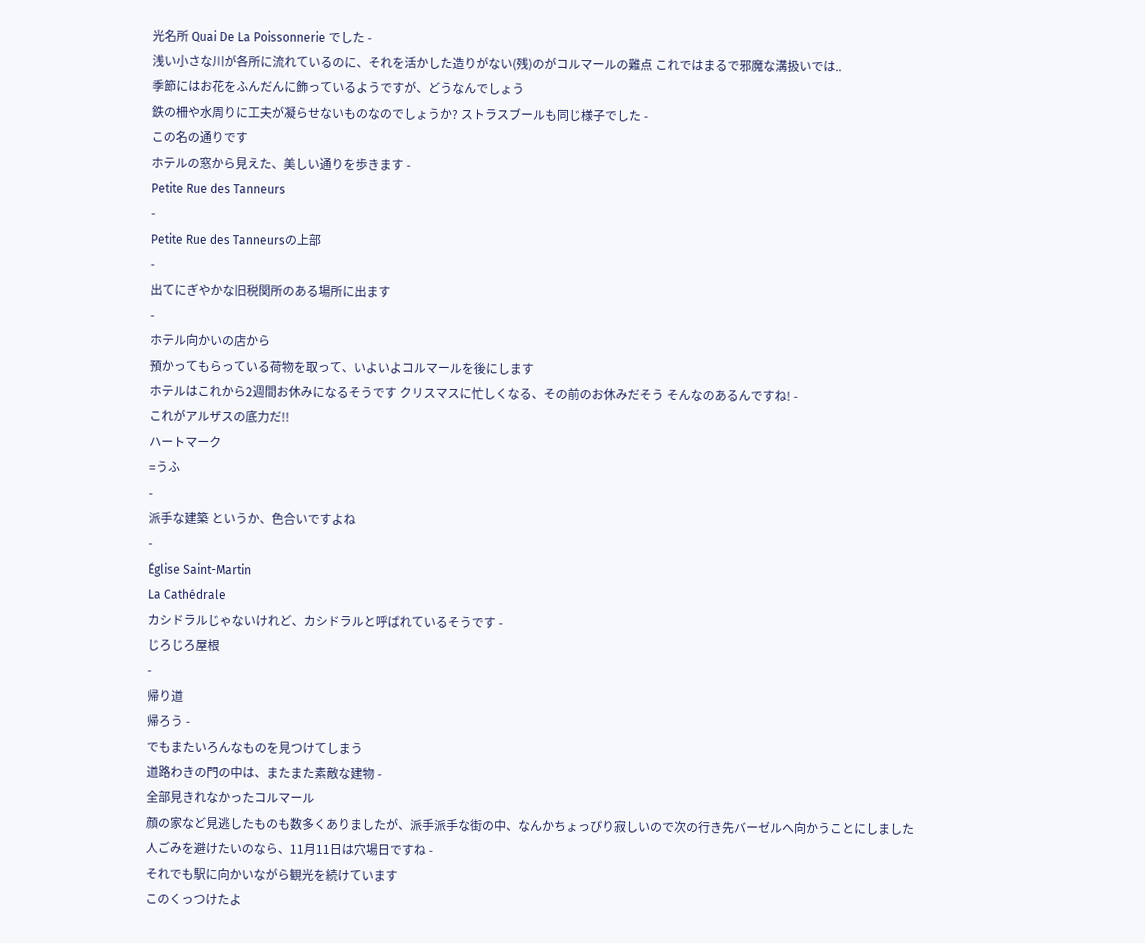光名所 Quai De La Poissonnerie でした -
浅い小さな川が各所に流れているのに、それを活かした造りがない(残)のがコルマールの難点 これではまるで邪魔な溝扱いでは..
季節にはお花をふんだんに飾っているようですが、どうなんでしょう
鉄の柵や水周りに工夫が凝らせないものなのでしょうか? ストラスブールも同じ様子でした -
この名の通りです
ホテルの窓から見えた、美しい通りを歩きます -
Petite Rue des Tanneurs
-
Petite Rue des Tanneursの上部
-
出てにぎやかな旧税関所のある場所に出ます
-
ホテル向かいの店から
預かってもらっている荷物を取って、いよいよコルマールを後にします
ホテルはこれから2週間お休みになるそうです クリスマスに忙しくなる、その前のお休みだそう そんなのあるんですね! -
これがアルザスの底力だ!!
ハートマーク
=うふ
-
派手な建築 というか、色合いですよね
-
Église Saint-Martin
La Cathédrale
カシドラルじゃないけれど、カシドラルと呼ばれているそうです -
じろじろ屋根
-
帰り道
帰ろう -
でもまたいろんなものを見つけてしまう
道路わきの門の中は、またまた素敵な建物 -
全部見きれなかったコルマール
顔の家など見逃したものも数多くありましたが、派手派手な街の中、なんかちょっぴり寂しいので次の行き先バーゼルへ向かうことにしました
人ごみを避けたいのなら、11月11日は穴場日ですね -
それでも駅に向かいながら観光を続けています
このくっつけたよ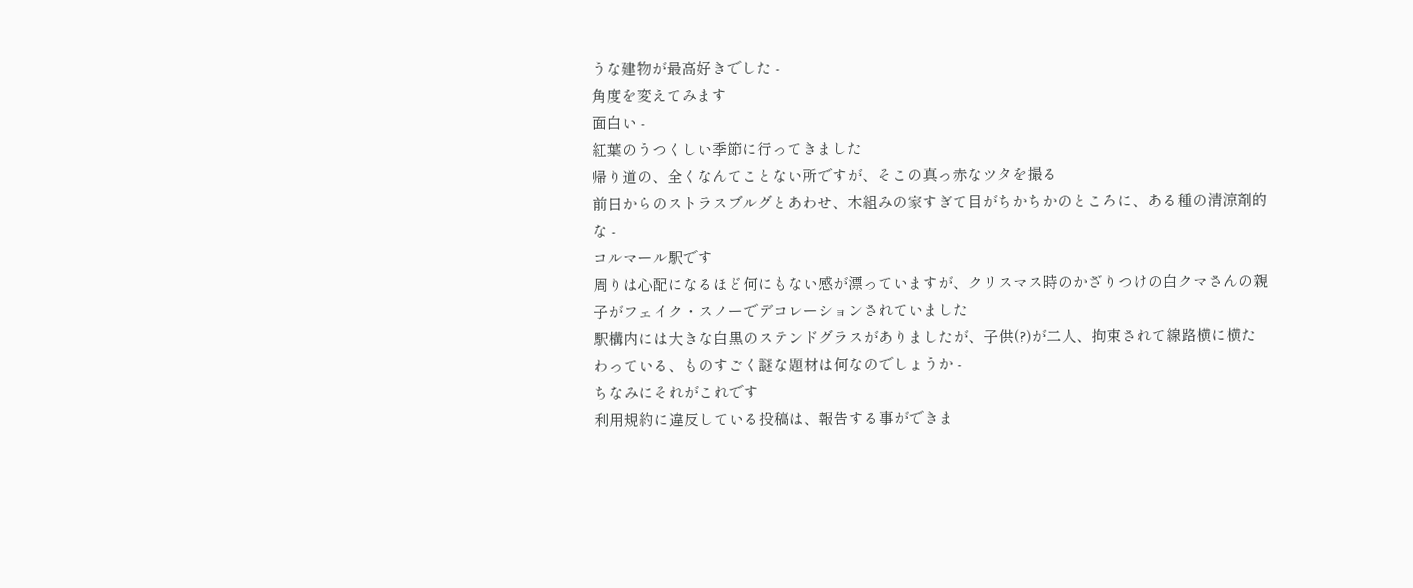うな建物が最高好きでした -
角度を変えてみます
面白い -
紅葉のうつくしい季節に行ってきました
帰り道の、全くなんてことない所ですが、そこの真っ赤なツタを撮る
前日からのストラスブルグとあわせ、木組みの家すぎて目がちかちかのところに、ある種の清涼剤的な -
コルマール駅です
周りは心配になるほど何にもない感が漂っていますが、クリスマス時のかざりつけの白クマさんの親子がフェイク・スノーでデコレーションされていました
駅構内には大きな白黒のステンドグラスがありましたが、子供(?)が二人、拘束されて線路横に横たわっている、ものすごく謎な題材は何なのでしょうか -
ちなみにそれがこれです
利用規約に違反している投稿は、報告する事ができま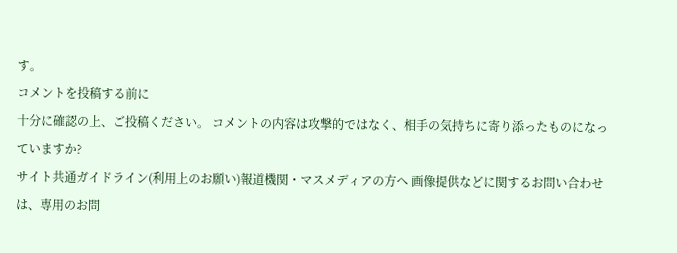す。
コメントを投稿する前に
十分に確認の上、ご投稿ください。 コメントの内容は攻撃的ではなく、相手の気持ちに寄り添ったものになっていますか?
サイト共通ガイドライン(利用上のお願い)報道機関・マスメディアの方へ 画像提供などに関するお問い合わせは、専用のお問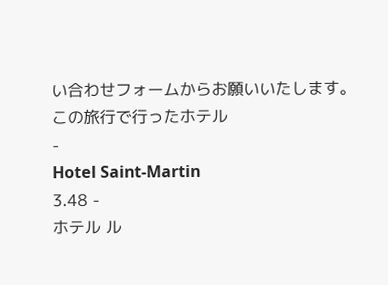い合わせフォームからお願いいたします。
この旅行で行ったホテル
-
Hotel Saint-Martin
3.48 -
ホテル ル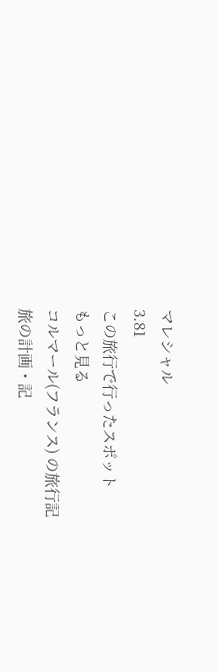マレシャル
3.81
この旅行で行ったスポット
もっと見る
コルマール(フランス) の旅行記
旅の計画・記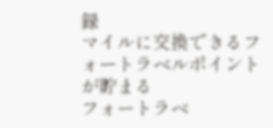録
マイルに交換できるフォートラベルポイントが貯まる
フォートラベ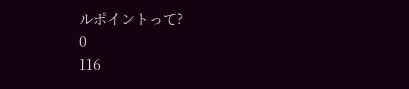ルポイントって?
0
116